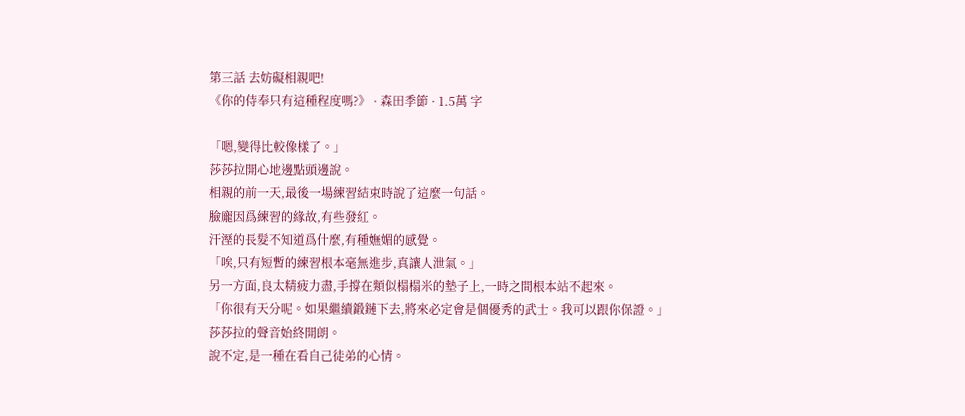第三話 去妨礙相親吧!
《你的侍奉只有這種程度嗎?》 · 森田季節 · 1.5萬 字

「嗯,變得比較像樣了。」
莎莎拉開心地邊點頭邊說。
相親的前一天,最後一場練習結束時說了這麼一句話。
臉龐因爲練習的緣故,有些發紅。
汗溼的長髮不知道爲什麼,有種嫵媚的感覺。
「唉,只有短暫的練習根本毫無進步,真讓人泄氣。」
另一方面,良太精疲力盡,手撐在類似榻榻米的墊子上,一時之間根本站不起來。
「你很有天分呢。如果繼續鍛鏈下去,將來必定會是個優秀的武士。我可以跟你保證。」
莎莎拉的聲音始終開朗。
說不定,是一種在看自己徒弟的心情。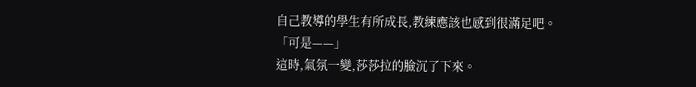自己教導的學生有所成長,教練應該也感到很滿足吧。
「可是——」
這時,氣氛一變,莎莎拉的臉沉了下來。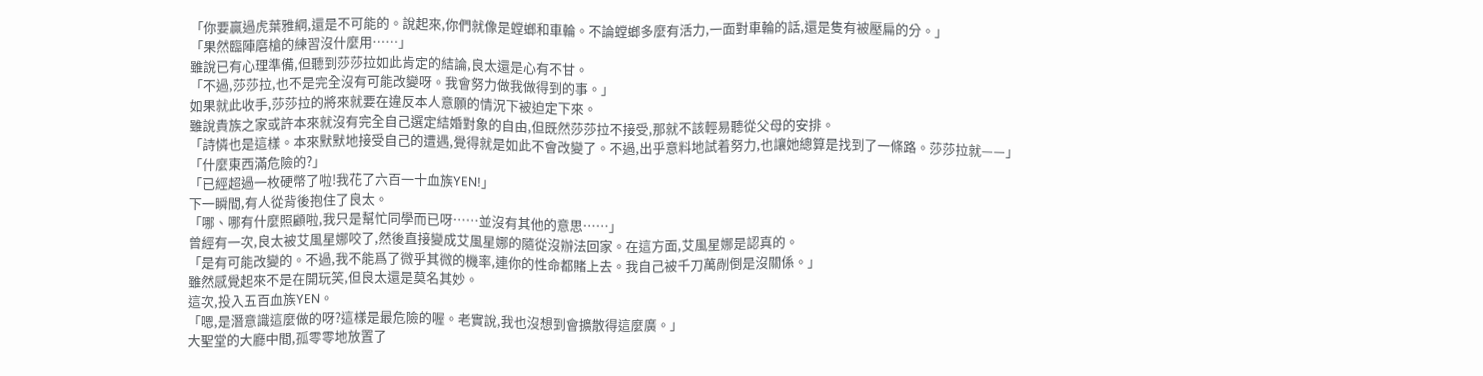「你要贏過虎葉雅綱,還是不可能的。說起來,你們就像是螳螂和車輪。不論螳螂多麼有活力,一面對車輪的話,還是隻有被壓扁的分。」
「果然臨陣磨槍的練習沒什麼用……」
雖說已有心理準備,但聽到莎莎拉如此肯定的結論,良太還是心有不甘。
「不過,莎莎拉,也不是完全沒有可能改變呀。我會努力做我做得到的事。」
如果就此收手,莎莎拉的將來就要在違反本人意願的情況下被迫定下來。
雖說貴族之家或許本來就沒有完全自己選定結婚對象的自由,但既然莎莎拉不接受,那就不該輕易聽從父母的安排。
「詩憐也是這樣。本來默默地接受自己的遭遇,覺得就是如此不會改變了。不過,出乎意料地試着努力,也讓她總算是找到了一條路。莎莎拉就——」
「什麼東西滿危險的?」
「已經超過一枚硬幣了啦!我花了六百一十血族YEN!」
下一瞬間,有人從背後抱住了良太。
「哪、哪有什麼照顧啦,我只是幫忙同學而已呀……並沒有其他的意思……」
曾經有一次,良太被艾風星娜咬了,然後直接變成艾風星娜的隨從沒辦法回家。在這方面,艾風星娜是認真的。
「是有可能改變的。不過,我不能爲了微乎其微的機率,連你的性命都賭上去。我自己被千刀萬剮倒是沒關係。」
雖然感覺起來不是在開玩笑,但良太還是莫名其妙。
這次,投入五百血族YEN。
「嗯,是潛意識這麼做的呀?這樣是最危險的喔。老實說,我也沒想到會擴散得這麼廣。」
大聖堂的大廳中間,孤零零地放置了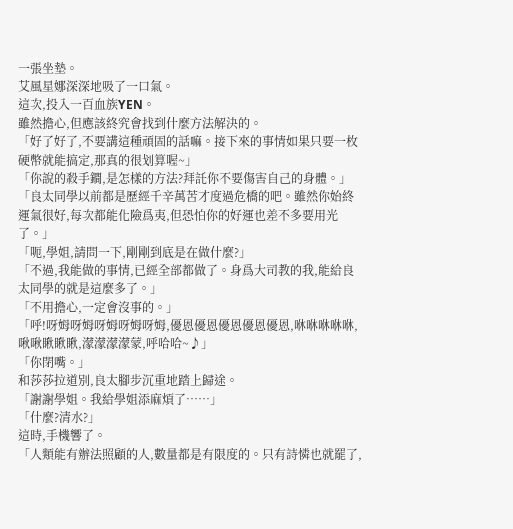一張坐墊。
艾風星娜深深地吸了一口氣。
這次,投入一百血族YEN。
雖然擔心,但應該終究會找到什麼方法解決的。
「好了好了,不要講這種頑固的話嘛。接下來的事情如果只要一枚硬幣就能搞定,那真的很划算喔~」
「你說的殺手鐧,是怎樣的方法?拜託你不要傷害自己的身體。」
「良太同學以前都是歷經千辛萬苦才度過危橋的吧。雖然你始終運氣很好,每次都能化險爲夷,但恐怕你的好運也差不多要用光了。」
「呃,學姐,請問一下,剛剛到底是在做什麼?」
「不過,我能做的事情,已經全部都做了。身爲大司教的我,能給良太同學的就是這麼多了。」
「不用擔心,一定會沒事的。」
「呼!呀姆呀姆呀姆呀姆呀姆,優恩優恩優恩優恩優恩,咻咻咻咻咻,啾啾瞅瞅瞅,濛濛濛濛蒙,呼哈哈~♪」
「你閉嘴。」
和莎莎拉道別,良太腳步沉重地踏上歸途。
「謝謝學姐。我給學姐添麻煩了……」
「什麼?清水?」
這時,手機響了。
「人類能有辦法照顧的人,數量都是有限度的。只有詩憐也就罷了,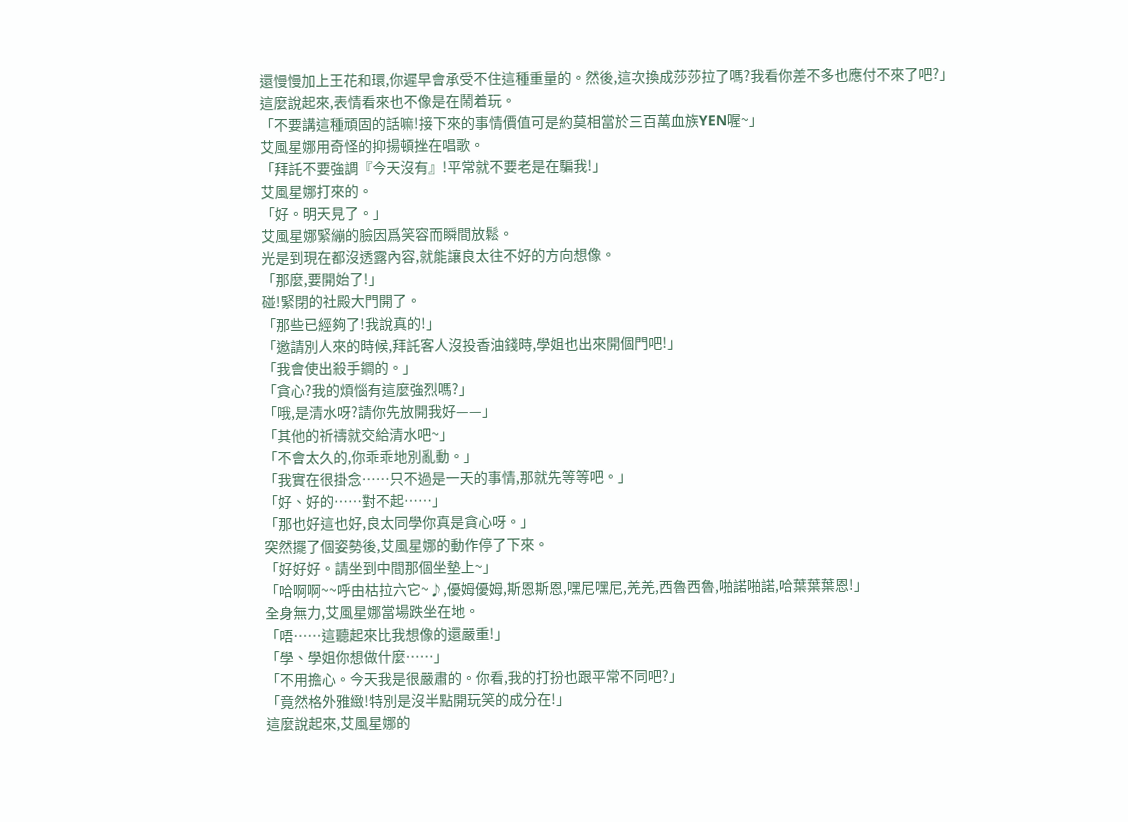還慢慢加上王花和環,你遲早會承受不住這種重量的。然後,這次換成莎莎拉了嗎?我看你差不多也應付不來了吧?」
這麼說起來,表情看來也不像是在鬧着玩。
「不要講這種頑固的話嘛!接下來的事情價值可是約莫相當於三百萬血族YEN喔~」
艾風星娜用奇怪的抑揚頓挫在唱歌。
「拜託不要強調『今天沒有』!平常就不要老是在騙我!」
艾風星娜打來的。
「好。明天見了。」
艾風星娜緊繃的臉因爲笑容而瞬間放鬆。
光是到現在都沒透露內容,就能讓良太往不好的方向想像。
「那麼,要開始了!」
碰!緊閉的社殿大門開了。
「那些已經夠了!我說真的!」
「邀請別人來的時候,拜託客人沒投香油錢時,學姐也出來開個門吧!」
「我會使出殺手鐧的。」
「貪心?我的煩惱有這麼強烈嗎?」
「哦,是清水呀?請你先放開我好——」
「其他的祈禱就交給清水吧~」
「不會太久的,你乖乖地別亂動。」
「我實在很掛念……只不過是一天的事情,那就先等等吧。」
「好、好的……對不起……」
「那也好這也好,良太同學你真是貪心呀。」
突然擺了個姿勢後,艾風星娜的動作停了下來。
「好好好。請坐到中間那個坐墊上~」
「哈啊啊~~呼由枯拉六它~♪,優姆優姆,斯恩斯恩,嘿尼嘿尼,羌羌,西魯西魯,啪諾啪諾,哈葉葉葉恩!」
全身無力,艾風星娜當場跌坐在地。
「唔……這聽起來比我想像的還嚴重!」
「學、學姐你想做什麼……」
「不用擔心。今天我是很嚴肅的。你看,我的打扮也跟平常不同吧?」
「竟然格外雅緻!特別是沒半點開玩笑的成分在!」
這麼說起來,艾風星娜的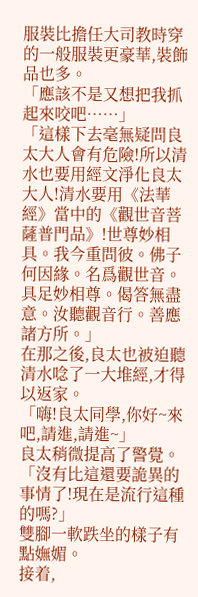服裝比擔任大司教時穿的一般服裝更豪華,裝飾品也多。
「應該不是又想把我抓起來咬吧……」
「這樣下去毫無疑問良太大人會有危險!所以清水也要用經文淨化良太大人!清水要用《法華經》當中的《觀世音菩薩普門品》!世尊妙相具。我今重問彼。佛子何因緣。名爲觀世音。具足妙相尊。偈答無盡意。汝聽觀音行。善應諸方所。」
在那之後,良太也被迫聽清水唸了一大堆經,才得以返家。
「嗨!良太同學,你好~來吧,請進,請進~」
良太稍微提高了警覺。
「沒有比這還要詭異的事情了!現在是流行這種的嗎?」
雙腳一軟跌坐的樣子有點嫵媚。
接着,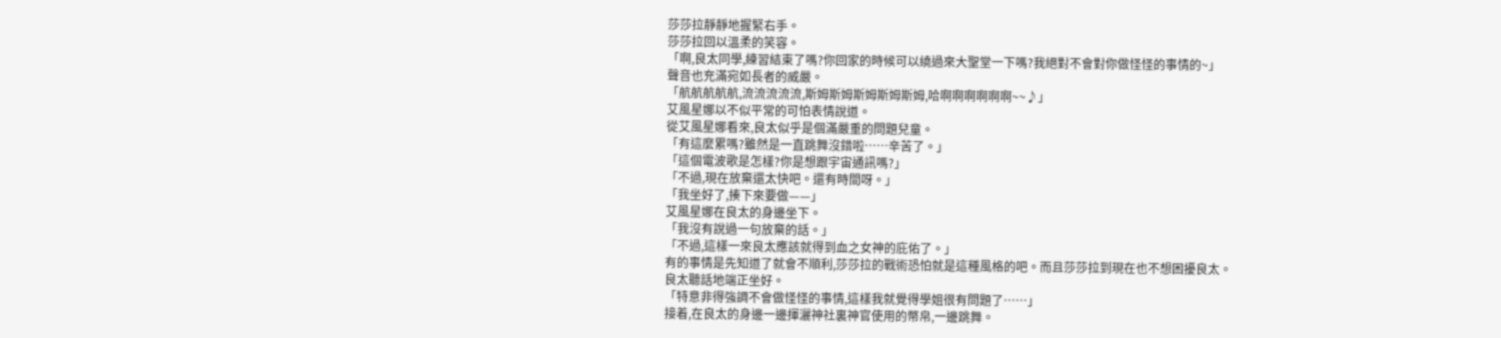莎莎拉靜靜地握緊右手。
莎莎拉回以溫柔的笑容。
「啊,良太同學,練習結束了嗎?你回家的時候可以繞過來大聖堂一下嗎?我絕對不會對你做怪怪的事情的~」
聲音也充滿宛如長者的威嚴。
「航航航航航,流流流流流,斯姆斯姆斯姆斯姆斯姆,哈啊啊啊啊啊啊~~♪」
艾風星娜以不似平常的可怕表情說道。
從艾風星娜看來,良太似乎是個滿嚴重的問題兒童。
「有這麼累嗎?雖然是一直跳舞沒錯啦……辛苦了。」
「這個電波歌是怎樣?你是想跟宇宙通訊嗎?」
「不過,現在放棄還太快吧。還有時間呀。」
「我坐好了,揍下來要做——」
艾風星娜在良太的身邊坐下。
「我沒有說過一句放棄的話。」
「不過,這樣一來良太應該就得到血之女神的庇佑了。」
有的事情是先知道了就會不順利,莎莎拉的戰術恐怕就是這種風格的吧。而且莎莎拉到現在也不想困擾良太。
良太聽話地端正坐好。
「特意非得強調不會做怪怪的事情,這樣我就覺得學姐很有問題了……」
接着,在良太的身邊一邊揮灑神社裏神官使用的幣帛,一邊跳舞。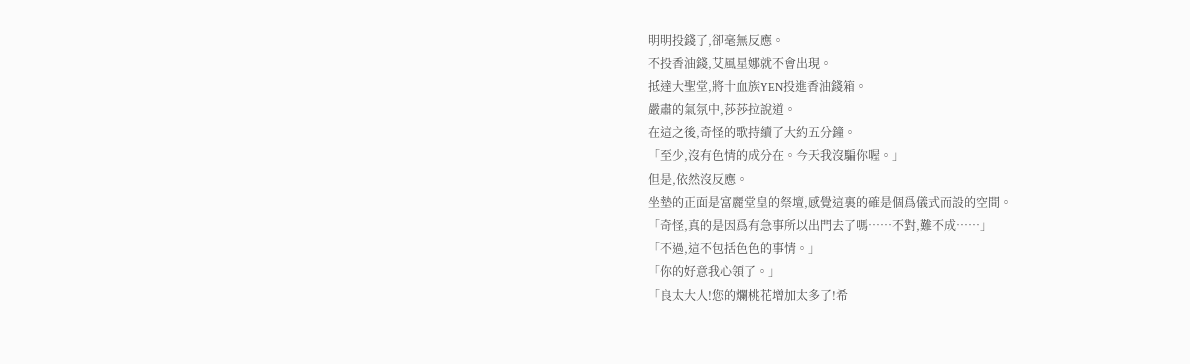明明投錢了,卻毫無反應。
不投香油錢,艾風星娜就不會出現。
抵達大聖堂,將十血族YEN投進香油錢箱。
嚴肅的氣氛中,莎莎拉說道。
在這之後,奇怪的歌持續了大約五分鐘。
「至少,沒有色情的成分在。今天我沒騙你喔。」
但是,依然沒反應。
坐墊的正面是富麗堂皇的祭壇,感覺這裏的確是個爲儀式而設的空間。
「奇怪,真的是因爲有急事所以出門去了嗎……不對,難不成……」
「不過,這不包括色色的事情。」
「你的好意我心領了。」
「良太大人!您的爛桃花增加太多了!希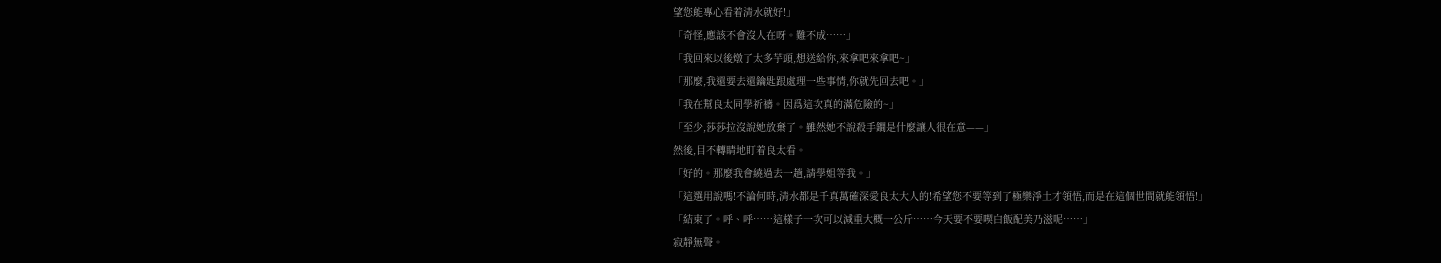望您能專心看着清水就好!」
「奇怪,應該不會沒人在呀。難不成……」
「我回來以後燉了太多芋頭,想送給你,來拿吧來拿吧~」
「那麼,我還要去還鑰匙跟處理一些事情,你就先回去吧。」
「我在幫良太同學祈禱。因爲這次真的滿危險的~」
「至少,莎莎拉沒說她放棄了。雖然她不說殺手鐧是什麼讓人很在意——」
然後,目不轉睛地盯着良太看。
「好的。那麼我會繞過去一趟,請學姐等我。」
「這選用說嗎!不論何時,清水都是千真萬確深愛良太大人的!希望您不要等到了極樂淨土才領悟,而是在這個世間就能領悟!」
「結束了。呼、呼……這樣子一次可以減重大概一公斤……今天要不要喫白飯配美乃滋呢……」
寂靜無聲。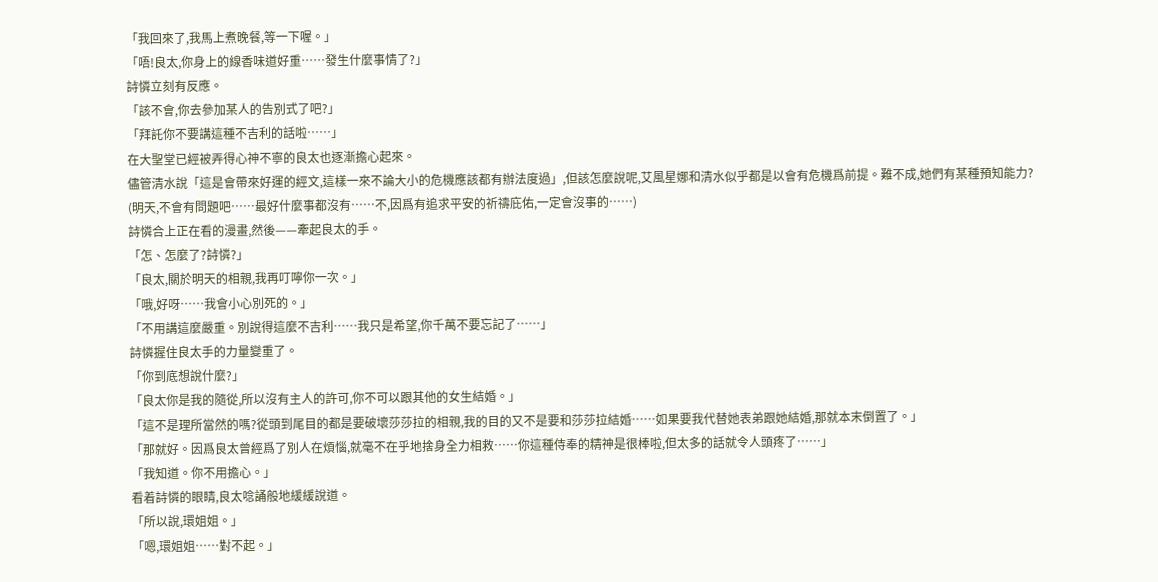「我回來了,我馬上煮晚餐,等一下喔。」
「唔!良太,你身上的線香味道好重……發生什麼事情了?」
詩憐立刻有反應。
「該不會,你去參加某人的告別式了吧?」
「拜託你不要講這種不吉利的話啦……」
在大聖堂已經被弄得心神不寧的良太也逐漸擔心起來。
儘管清水說「這是會帶來好運的經文,這樣一來不論大小的危機應該都有辦法度過」,但該怎麼說呢,艾風星娜和清水似乎都是以會有危機爲前提。難不成,她們有某種預知能力?
(明天,不會有問題吧……最好什麼事都沒有……不,因爲有追求平安的祈禱庇佑,一定會沒事的……)
詩憐合上正在看的漫畫,然後——牽起良太的手。
「怎、怎麼了?詩憐?」
「良太,關於明天的相親,我再叮嚀你一次。」
「哦,好呀……我會小心別死的。」
「不用講這麼嚴重。別說得這麼不吉利……我只是希望,你千萬不要忘記了……」
詩憐握住良太手的力量變重了。
「你到底想說什麼?」
「良太你是我的隨從,所以沒有主人的許可,你不可以跟其他的女生結婚。」
「這不是理所當然的嗎?從頭到尾目的都是要破壞莎莎拉的相親,我的目的又不是要和莎莎拉結婚……如果要我代替她表弟跟她結婚,那就本末倒置了。」
「那就好。因爲良太曾經爲了別人在煩惱,就毫不在乎地捨身全力相救……你這種侍奉的精神是很棒啦,但太多的話就令人頭疼了……」
「我知道。你不用擔心。」
看着詩憐的眼睛,良太唸誦般地緩緩說道。
「所以說,環姐姐。」
「嗯,環姐姐……對不起。」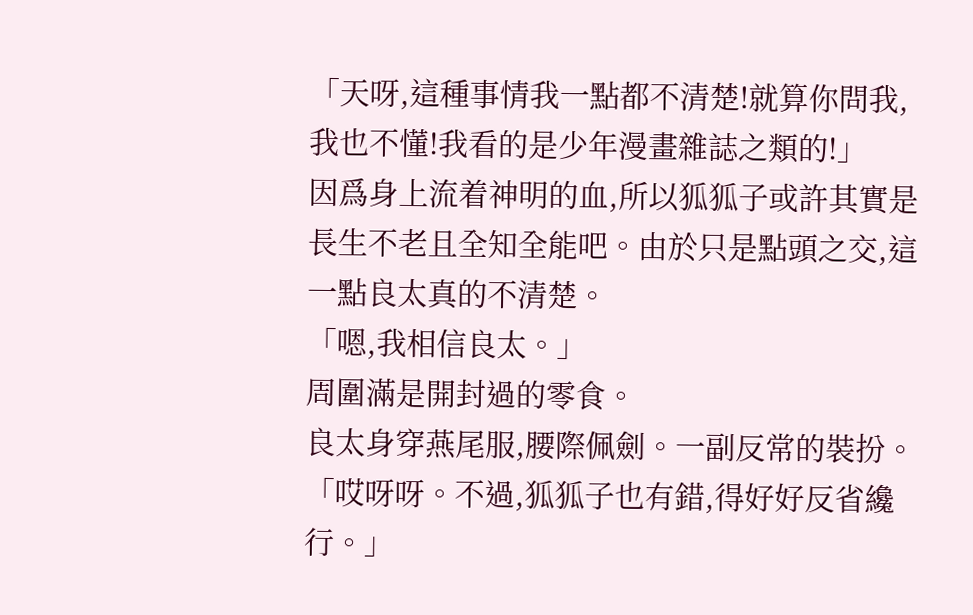「天呀,這種事情我一點都不清楚!就算你問我,我也不懂!我看的是少年漫畫雜誌之類的!」
因爲身上流着神明的血,所以狐狐子或許其實是長生不老且全知全能吧。由於只是點頭之交,這一點良太真的不清楚。
「嗯,我相信良太。」
周圍滿是開封過的零食。
良太身穿燕尾服,腰際佩劍。一副反常的裝扮。
「哎呀呀。不過,狐狐子也有錯,得好好反省纔行。」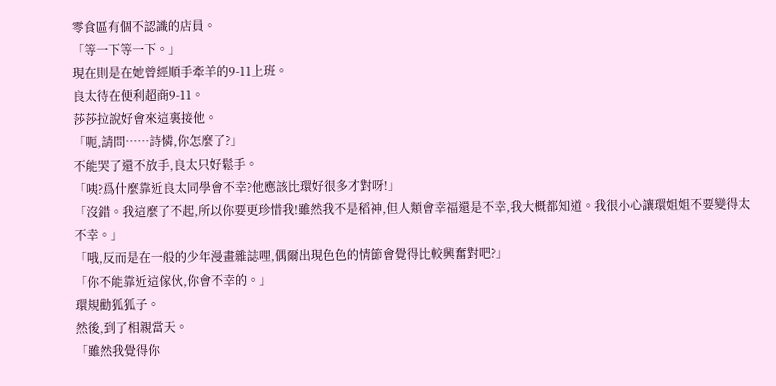零食區有個不認識的店員。
「等一下等一下。」
現在則是在她曾經順手牽羊的9-11上班。
良太待在便利超商9-11。
莎莎拉說好會來這裏接他。
「呃,請問……詩憐,你怎麼了?」
不能哭了還不放手,良太只好鬆手。
「咦?爲什麼靠近良太同學會不幸?他應該比環好很多才對呀!」
「沒錯。我這麼了不起,所以你要更珍惜我!雖然我不是稻神,但人類會幸福還是不幸,我大概都知道。我很小心讓環姐姐不要變得太不幸。」
「哦,反而是在一般的少年漫畫雜誌哩,偶爾出現色色的情節會覺得比較興奮對吧?」
「你不能靠近這傢伙,你會不幸的。」
環規勸狐狐子。
然後,到了相親當天。
「雖然我覺得你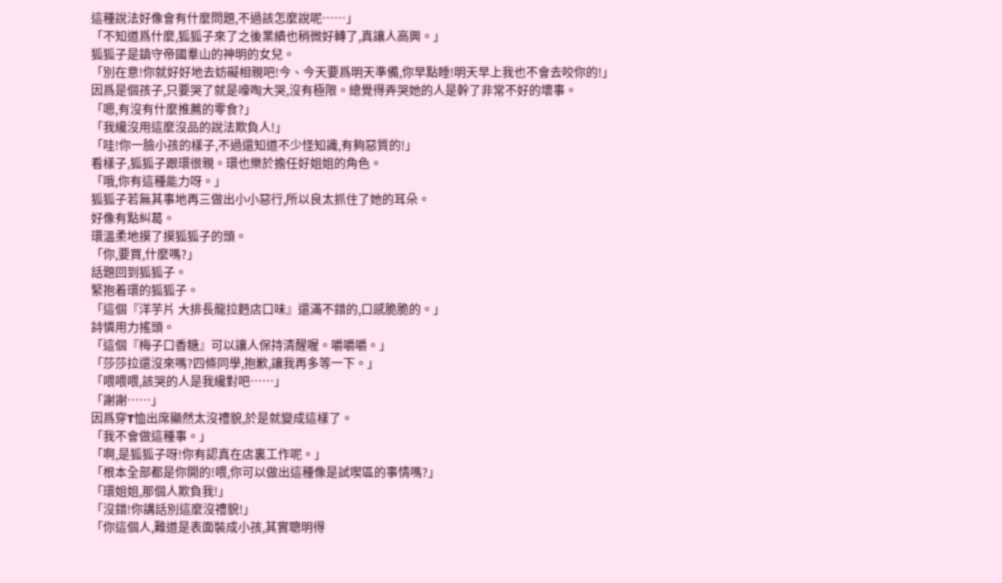這種說法好像會有什麼問題,不過該怎麼說呢……」
「不知道爲什麼,狐狐子來了之後業績也稍微好轉了,真讓人高興。」
狐狐子是鎮守帝國羣山的神明的女兒。
「別在意!你就好好地去妨礙相親吧!今、今天要爲明天準備,你早點睡!明天早上我也不會去咬你的!」
因爲是個孩子,只要哭了就是嚎啕大哭,沒有極限。總覺得弄哭她的人是幹了非常不好的壞事。
「嗯,有沒有什麼推薦的零食?」
「我纔沒用這麼沒品的說法欺負人!」
「哇!你一臉小孩的樣子,不過還知道不少怪知識,有夠惡質的!」
看樣子,狐狐子跟環很親。環也樂於擔任好姐姐的角色。
「哦,你有這種能力呀。」
狐狐子若無其事地再三做出小小惡行,所以良太抓住了她的耳朵。
好像有點糾葛。
環溫柔地摸了摸狐狐子的頭。
「你,要買,什麼嗎?」
話題回到狐狐子。
緊抱着環的狐狐子。
「這個『洋芋片 大排長龍拉麪店口味』還滿不錯的,口感脆脆的。」
詩憐用力搖頭。
「這個『梅子口香糖』可以讓人保持清醒喔。嚼嚼嚼。」
「莎莎拉還沒來嗎?四條同學,抱歉,讓我再多等一下。」
「喂喂喂,該哭的人是我纔對吧……」
「謝謝……」
因爲穿T恤出席顯然太沒禮貌,於是就變成這樣了。
「我不會做這種事。」
「啊,是狐狐子呀!你有認真在店裏工作呢。」
「根本全部都是你開的!喂,你可以做出這種像是試喫區的事情嗎?」
「環姐姐,那個人欺負我!」
「沒錯!你講話別這麼沒禮貌!」
「你這個人,難道是表面裝成小孩,其實聰明得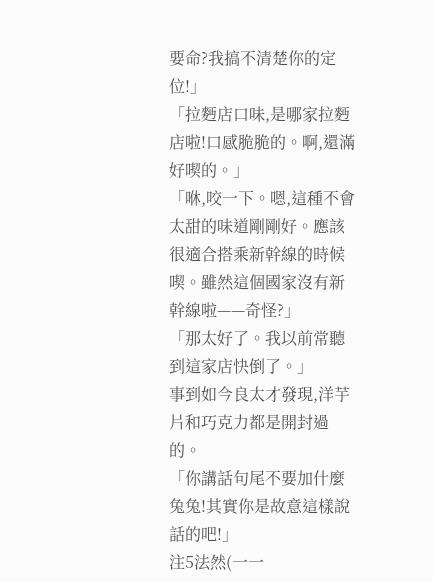要命?我搞不清楚你的定位!」
「拉麪店口味,是哪家拉麪店啦!口感脆脆的。啊,還滿好喫的。」
「咻,咬一下。嗯,這種不會太甜的味道剛剛好。應該很適合搭乘新幹線的時候喫。雖然這個國家沒有新幹線啦——奇怪?」
「那太好了。我以前常聽到這家店快倒了。」
事到如今良太才發現,洋芋片和巧克力都是開封過的。
「你講話句尾不要加什麼兔兔!其實你是故意這樣說話的吧!」
注5法然(一一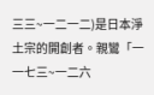三三~一二一二)是日本淨土宗的開創者。親鸞「一一七三~一二六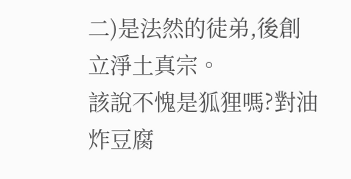二)是法然的徒弟,後創立淨土真宗。
該說不愧是狐狸嗎?對油炸豆腐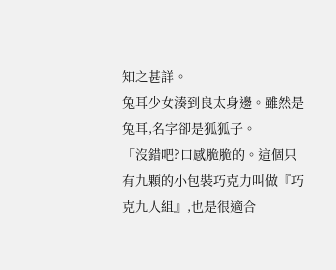知之甚詳。
兔耳少女湊到良太身邊。雖然是兔耳,名字卻是狐狐子。
「沒錯吧?口感脆脆的。這個只有九顆的小包裝巧克力叫做『巧克九人組』,也是很適合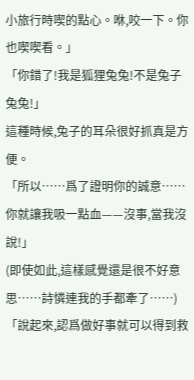小旅行時喫的點心。咻,咬一下。你也喫喫看。」
「你錯了!我是狐狸兔兔!不是兔子兔兔!」
這種時候,兔子的耳朵很好抓真是方便。
「所以……爲了證明你的誠意……你就讓我吸一點血——沒事,當我沒說!」
(即使如此,這樣感覺還是很不好意思……詩憐連我的手都牽了……)
「說起來,認爲做好事就可以得到救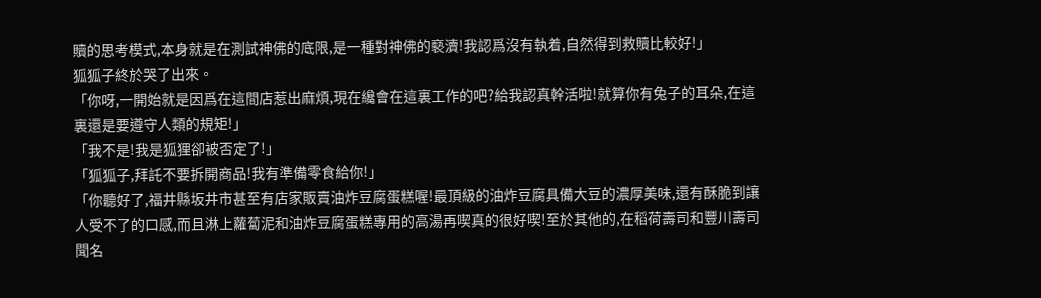贖的思考模式,本身就是在測試神佛的底限,是一種對神佛的褻瀆!我認爲沒有執着,自然得到救贖比較好!」
狐狐子終於哭了出來。
「你呀,一開始就是因爲在這間店惹出麻煩,現在纔會在這裏工作的吧?給我認真幹活啦!就算你有兔子的耳朵,在這裏還是要遵守人類的規矩!」
「我不是!我是狐狸卻被否定了!」
「狐狐子,拜託不要拆開商品!我有準備零食給你!」
「你聽好了,福井縣坂井市甚至有店家販賣油炸豆腐蛋糕喔!最頂級的油炸豆腐具備大豆的濃厚美味,還有酥脆到讓人受不了的口感,而且淋上蘿蔔泥和油炸豆腐蛋糕專用的高湯再喫真的很好喫!至於其他的,在稻荷壽司和豐川壽司聞名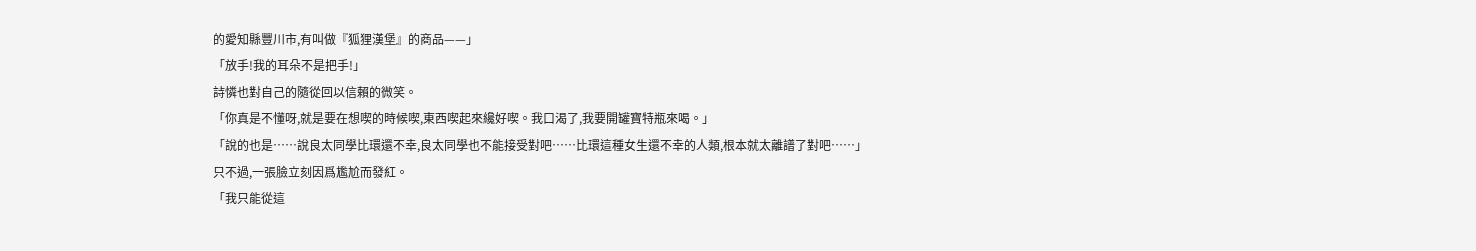的愛知縣豐川市,有叫做『狐狸漢堡』的商品——」
「放手!我的耳朵不是把手!」
詩憐也對自己的隨從回以信賴的微笑。
「你真是不懂呀,就是要在想喫的時候喫,東西喫起來纔好喫。我口渴了,我要開罐寶特瓶來喝。」
「說的也是……說良太同學比環還不幸,良太同學也不能接受對吧……比環這種女生還不幸的人類,根本就太離譜了對吧……」
只不過,一張臉立刻因爲尷尬而發紅。
「我只能從這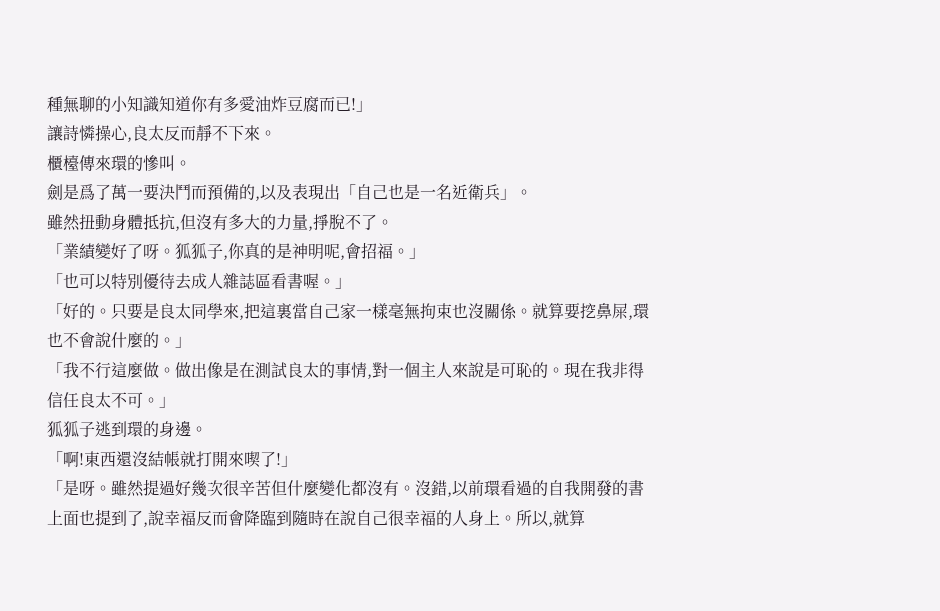種無聊的小知識知道你有多愛油炸豆腐而已!」
讓詩憐操心,良太反而靜不下來。
櫃檯傳來環的慘叫。
劍是爲了萬一要決鬥而預備的,以及表現出「自己也是一名近衛兵」。
雖然扭動身體抵抗,但沒有多大的力量,掙脫不了。
「業績變好了呀。狐狐子,你真的是神明呢,會招福。」
「也可以特別優待去成人雜誌區看書喔。」
「好的。只要是良太同學來,把這裏當自己家一樣毫無拘束也沒關係。就算要挖鼻屎,環也不會說什麼的。」
「我不行這麼做。做出像是在測試良太的事情,對一個主人來說是可恥的。現在我非得信任良太不可。」
狐狐子逃到環的身邊。
「啊!東西還沒結帳就打開來喫了!」
「是呀。雖然提過好幾次很辛苦但什麼變化都沒有。沒錯,以前環看過的自我開發的書上面也提到了,說幸福反而會降臨到隨時在說自己很幸福的人身上。所以,就算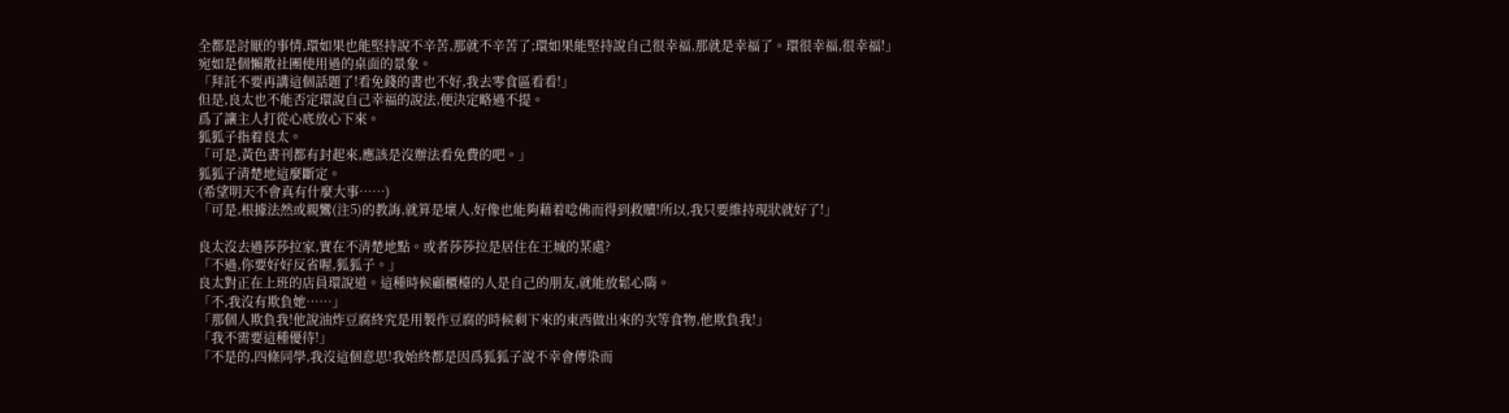全都是討厭的事情,環如果也能堅持說不辛苦,那就不辛苦了;環如果能堅持說自己很幸福,那就是幸福了。環很幸福,很幸福!」
宛如是個懶散社團使用過的桌面的景象。
「拜託不要再講這個話題了!看免錢的書也不好,我去零食區看看!」
但是,良太也不能否定環說自己幸福的說法,便決定略過不提。
爲了讓主人打從心底放心下來。
狐狐子指着良太。
「可是,黃色書刊都有封起來,應該是沒辦法看免費的吧。」
狐狐子清楚地這麼斷定。
(希望明天不會真有什麼大事……)
「可是,根據法然或親鸞(注5)的教誨,就算是壞人,好像也能夠藉着唸佛而得到救贖!所以,我只要維持現狀就好了!」

良太沒去過莎莎拉家,實在不清楚地點。或者莎莎拉是居住在王城的某處?
「不過,你要好好反省喔,狐狐子。」
良太對正在上班的店員環說道。這種時候顧櫃檯的人是自己的朋友,就能放鬆心隋。
「不,我沒有欺負她……」
「那個人欺負我!他說油炸豆腐終究是用製作豆腐的時候剩下來的東西做出來的次等食物,他欺負我!」
「我不需要這種優待!」
「不是的,四條同學,我沒這個意思!我始終都是因爲狐狐子說不幸會傳染而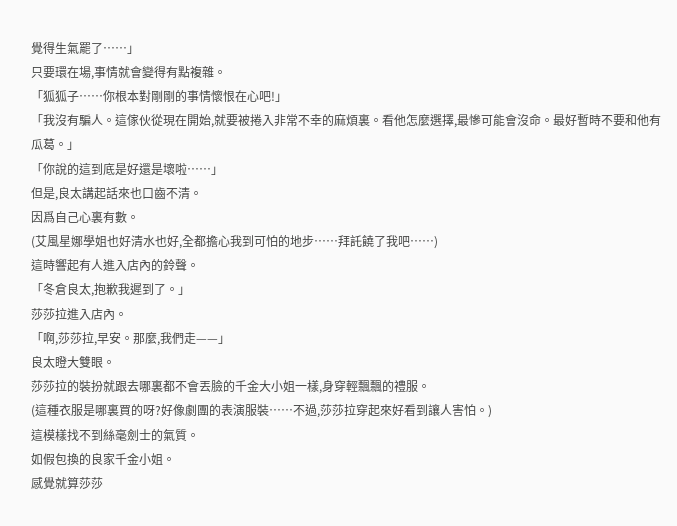覺得生氣罷了……」
只要環在場,事情就會變得有點複雜。
「狐狐子……你根本對剛剛的事情懷恨在心吧!」
「我沒有騙人。這傢伙從現在開始,就要被捲入非常不幸的麻煩裏。看他怎麼選擇,最慘可能會沒命。最好暫時不要和他有瓜葛。」
「你說的這到底是好還是壞啦……」
但是,良太講起話來也口齒不清。
因爲自己心裏有數。
(艾風星娜學姐也好清水也好,全都擔心我到可怕的地步……拜託饒了我吧……)
這時響起有人進入店內的鈴聲。
「冬倉良太,抱歉我遲到了。」
莎莎拉進入店內。
「啊,莎莎拉,早安。那麼,我們走——」
良太瞪大雙眼。
莎莎拉的裝扮就跟去哪裏都不會丟臉的千金大小姐一樣,身穿輕飄飄的禮服。
(這種衣服是哪裏買的呀?好像劇團的表演服裝……不過,莎莎拉穿起來好看到讓人害怕。)
這模樣找不到絲毫劍士的氣質。
如假包換的良家千金小姐。
感覺就算莎莎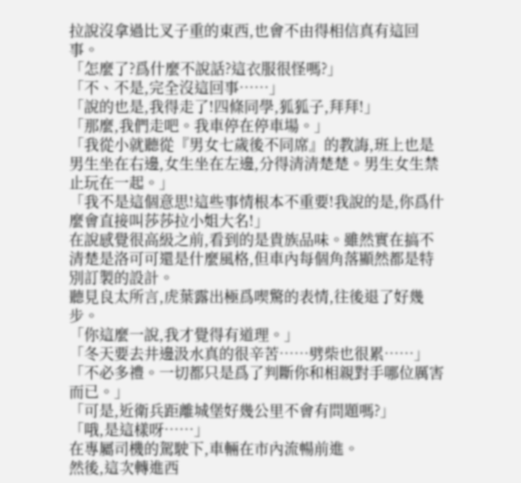拉說沒拿過比叉子重的東西,也會不由得相信真有這回事。
「怎麼了?爲什麼不說話?這衣服很怪嗎?」
「不、不是,完全沒這回事……」
「說的也是,我得走了!四條同學,狐狐子,拜拜!」
「那麼,我們走吧。我車停在停車場。」
「我從小就聽從『男女七歲後不同席』的教誨,班上也是男生坐在右邊,女生坐在左邊,分得清清楚楚。男生女生禁止玩在一起。」
「我不是這個意思!這些事情根本不重要!我說的是,你爲什麼會直接叫莎莎拉小姐大名!」
在說感覺很高級之前,看到的是貴族品味。雖然實在搞不清楚是洛可可還是什麼風格,但車內每個角落顯然都是特別訂製的設計。
聽見良太所言,虎葉露出極爲喫驚的表情,往後退了好幾步。
「你這麼一說,我才覺得有道理。」
「冬天要去井邊汲水真的很辛苦……劈柴也很累……」
「不必多禮。一切都只是爲了判斷你和相親對手哪位厲害而已。」
「可是,近衛兵距離城堡好幾公里不會有問題嗎?」
「哦,是這樣呀……」
在專屬司機的駕駛下,車輛在市內流暢前進。
然後,這次轉進西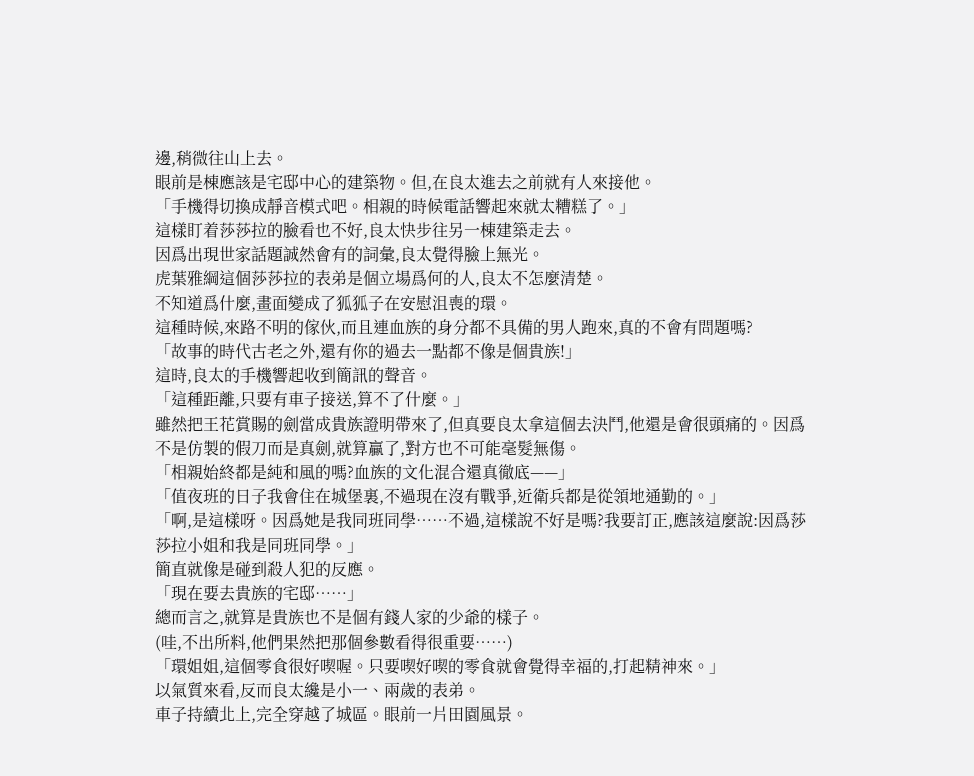邊,稍微往山上去。
眼前是棟應該是宅邸中心的建築物。但,在良太進去之前就有人來接他。
「手機得切換成靜音模式吧。相親的時候電話響起來就太糟糕了。」
這樣盯着莎莎拉的臉看也不好,良太快步往另一棟建築走去。
因爲出現世家話題誠然會有的詞彙,良太覺得臉上無光。
虎葉雅綱這個莎莎拉的表弟是個立場爲何的人,良太不怎麼清楚。
不知道爲什麼,畫面變成了狐狐子在安慰沮喪的環。
這種時候,來路不明的傢伙,而且連血族的身分都不具備的男人跑來,真的不會有問題嗎?
「故事的時代古老之外,還有你的過去一點都不像是個貴族!」
這時,良太的手機響起收到簡訊的聲音。
「這種距離,只要有車子接送,算不了什麼。」
雖然把王花賞賜的劍當成貴族證明帶來了,但真要良太拿這個去決鬥,他還是會很頭痛的。因爲不是仿製的假刀而是真劍,就算贏了,對方也不可能毫髮無傷。
「相親始終都是純和風的嗎?血族的文化混合還真徹底——」
「值夜班的日子我會住在城堡裏,不過現在沒有戰爭,近衛兵都是從領地通勤的。」
「啊,是這樣呀。因爲她是我同班同學……不過,這樣說不好是嗎?我要訂正,應該這麼說:因爲莎莎拉小姐和我是同班同學。」
簡直就像是碰到殺人犯的反應。
「現在要去貴族的宅邸……」
總而言之,就算是貴族也不是個有錢人家的少爺的樣子。
(哇,不出所料,他們果然把那個參數看得很重要……)
「環姐姐,這個零食很好喫喔。只要喫好喫的零食就會覺得幸福的,打起精神來。」
以氣質來看,反而良太纔是小一、兩歲的表弟。
車子持續北上,完全穿越了城區。眼前一片田園風景。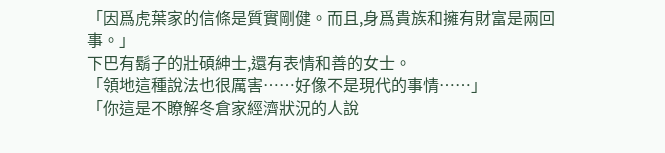「因爲虎葉家的信條是質實剛健。而且,身爲貴族和擁有財富是兩回事。」
下巴有鬍子的壯碩紳士,還有表情和善的女士。
「領地這種說法也很厲害……好像不是現代的事情……」
「你這是不瞭解冬倉家經濟狀況的人說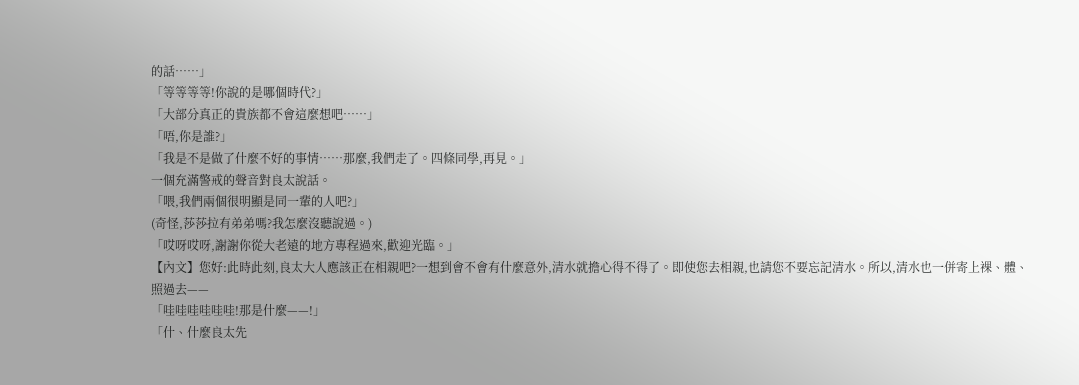的話……」
「等等等等!你說的是哪個時代?」
「大部分真正的貴族都不會這麼想吧……」
「唔,你是誰?」
「我是不是做了什麼不好的事情……那麼,我們走了。四條同學,再見。」
一個充滿警戒的聲音對良太說話。
「喂,我們兩個很明顯是同一輩的人吧?」
(奇怪,莎莎拉有弟弟嗎?我怎麼沒聽說過。)
「哎呀哎呀,謝謝你從大老遠的地方專程過來,歡迎光臨。」
【內文】您好:此時此刻,良太大人應該正在相親吧?一想到會不會有什麼意外,清水就擔心得不得了。即使您去相親,也請您不要忘記清水。所以,清水也一併寄上裸、體、照過去——
「哇哇哇哇哇哇!那是什麼——!」
「什、什麼良太先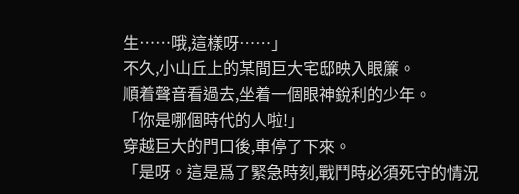生……哦,這樣呀……」
不久,小山丘上的某間巨大宅邸映入眼簾。
順着聲音看過去,坐着一個眼神銳利的少年。
「你是哪個時代的人啦!」
穿越巨大的門口後,車停了下來。
「是呀。這是爲了緊急時刻,戰鬥時必須死守的情況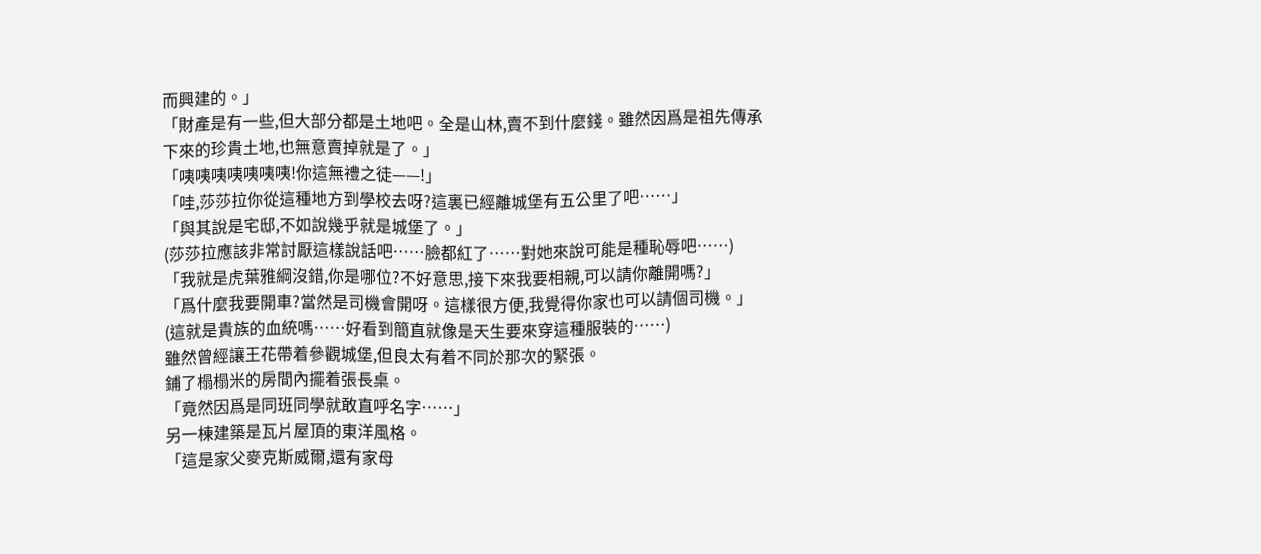而興建的。」
「財產是有一些,但大部分都是土地吧。全是山林,賣不到什麼錢。雖然因爲是祖先傳承下來的珍貴土地,也無意賣掉就是了。」
「咦咦咦咦咦咦咦!你這無禮之徒——!」
「哇,莎莎拉你從這種地方到學校去呀?這裏已經離城堡有五公里了吧……」
「與其說是宅邸,不如說幾乎就是城堡了。」
(莎莎拉應該非常討厭這樣說話吧……臉都紅了……對她來說可能是種恥辱吧……)
「我就是虎葉雅綱沒錯,你是哪位?不好意思,接下來我要相親,可以請你離開嗎?」
「爲什麼我要開車?當然是司機會開呀。這樣很方便,我覺得你家也可以請個司機。」
(這就是貴族的血統嗎……好看到簡直就像是天生要來穿這種服裝的……)
雖然曾經讓王花帶着參觀城堡,但良太有着不同於那次的緊張。
鋪了榻榻米的房間內擺着張長桌。
「竟然因爲是同班同學就敢直呼名字……」
另一棟建築是瓦片屋頂的東洋風格。
「這是家父麥克斯威爾,還有家母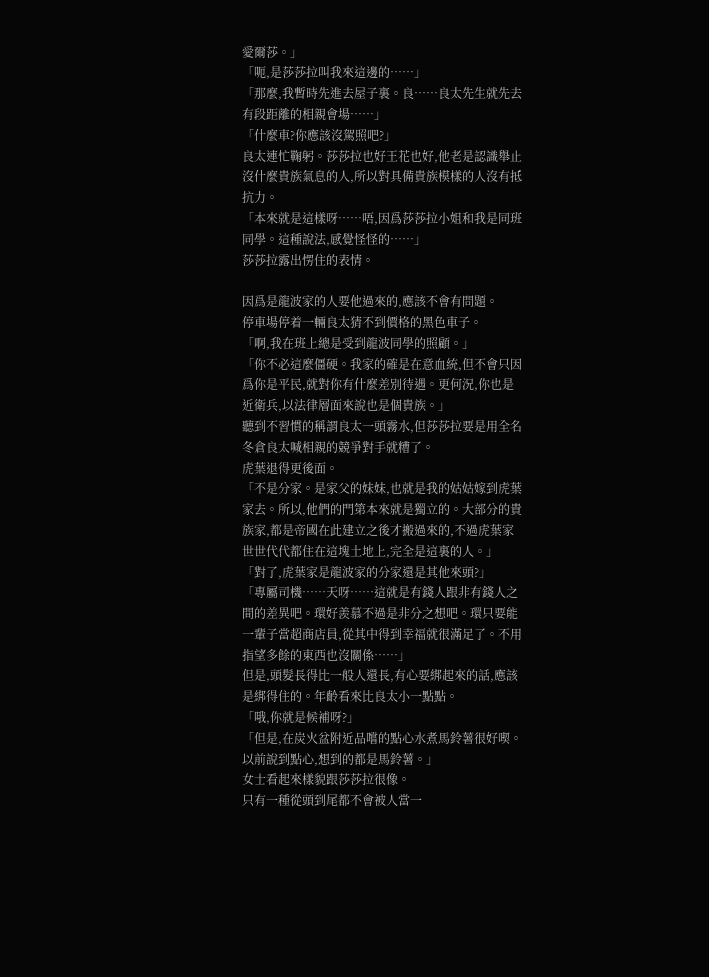愛爾莎。」
「呃,是莎莎拉叫我來這邊的……」
「那麼,我暫時先進去屋子裏。良……良太先生就先去有段距離的相親會場……」
「什麼車?你應該沒駕照吧?」
良太連忙鞠躬。莎莎拉也好王花也好,他老是認識舉止沒什麼貴族氣息的人,所以對具備貴族模樣的人沒有抵抗力。
「本來就是這樣呀……唔,因爲莎莎拉小姐和我是同班同學。這種說法,感覺怪怪的……」
莎莎拉露出愣住的表情。

因爲是龍波家的人要他過來的,應該不會有問題。
停車場停着一輛良太猜不到價格的黑色車子。
「啊,我在班上總是受到龍波同學的照顧。」
「你不必這麼僵硬。我家的確是在意血統,但不會只因爲你是平民,就對你有什麼差別待遇。更何況,你也是近衛兵,以法律層面來說也是個貴族。」
聽到不習慣的稱謂良太一頭霧水,但莎莎拉要是用全名冬倉良太喊相親的競爭對手就糟了。
虎葉退得更後面。
「不是分家。是家父的妹妹,也就是我的姑姑嫁到虎葉家去。所以,他們的門第本來就是獨立的。大部分的貴族家,都是帝國在此建立之後才搬過來的,不過虎葉家世世代代都住在這塊土地上,完全是這裏的人。」
「對了,虎葉家是龍波家的分家還是其他來頭?」
「專屬司機……天呀……這就是有錢人跟非有錢人之間的差異吧。環好羨慕不過是非分之想吧。環只要能一輩子當超商店員,從其中得到幸福就很滿足了。不用指望多餘的東西也沒關係……」
但是,頭髮長得比一般人還長,有心要綁起來的話,應該是綁得住的。年齡看來比良太小一點點。
「哦,你就是候補呀?」
「但是,在炭火盆附近品嚐的點心水煮馬鈴薯很好喫。以前說到點心,想到的都是馬鈴薯。」
女士看起來樣貌跟莎莎拉很像。
只有一種從頭到尾都不會被人當一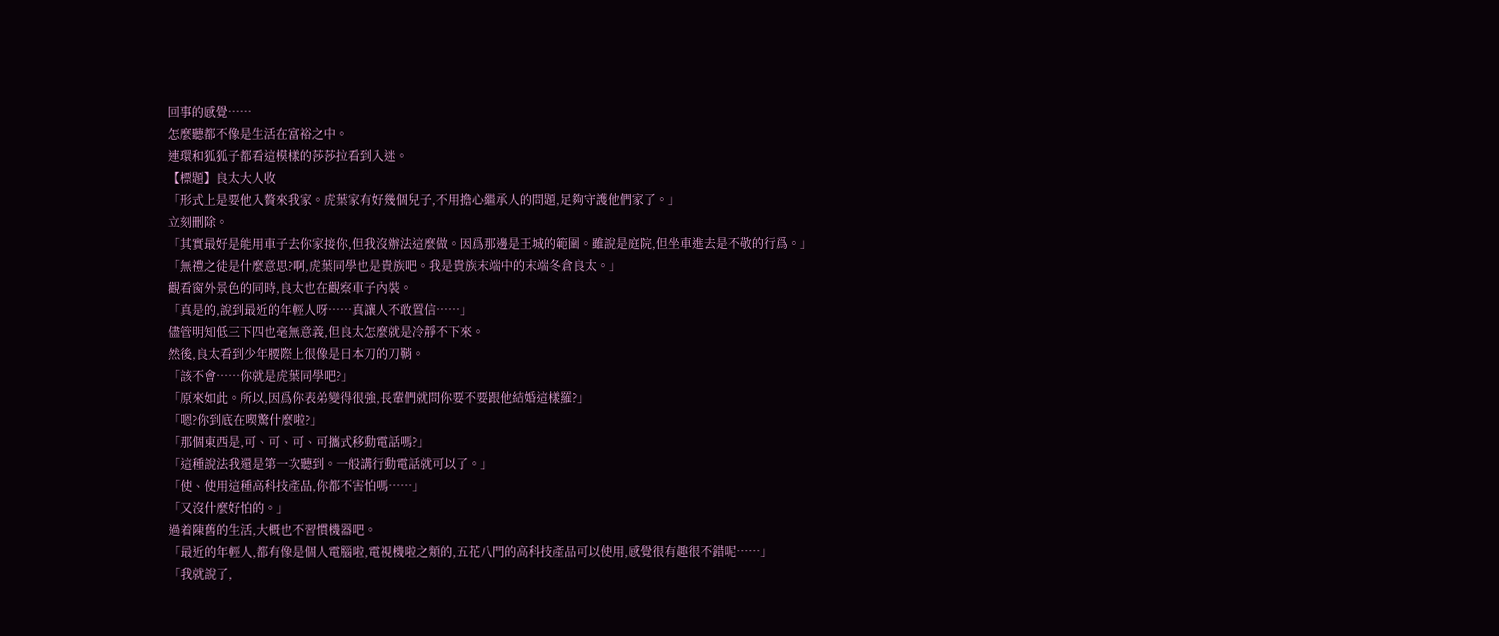回事的感覺……
怎麼聽都不像是生活在富裕之中。
連環和狐狐子都看這模樣的莎莎拉看到入迷。
【標題】良太大人收
「形式上是要他入贅來我家。虎葉家有好幾個兒子,不用擔心繼承人的問題,足夠守護他們家了。」
立刻刪除。
「其實最好是能用車子去你家接你,但我沒辦法這麼做。因爲那邊是王城的範圍。雖說是庭院,但坐車進去是不敬的行爲。」
「無禮之徒是什麼意思?啊,虎葉同學也是貴族吧。我是貴族末端中的末端冬倉良太。」
觀看窗外景色的同時,良太也在觀察車子內裝。
「真是的,說到最近的年輕人呀……真讓人不敢置信……」
儘管明知低三下四也毫無意義,但良太怎麼就是冷靜不下來。
然後,良太看到少年腰際上很像是日本刀的刀鞘。
「該不會……你就是虎葉同學吧?」
「原來如此。所以,因爲你表弟變得很強,長輩們就問你要不要跟他結婚這樣羅?」
「嗯?你到底在喫驚什麼啦?」
「那個東西是,可、可、可、可攜式移動電話嗎?」
「這種說法我還是第一次聽到。一般講行動電話就可以了。」
「使、使用這種高科技產品,你都不害怕嗎……」
「又沒什麼好怕的。」
過着陳舊的生活,大概也不習慣機器吧。
「最近的年輕人,都有像是個人電腦啦,電視機啦之類的,五花八門的高科技產品可以使用,感覺很有趣很不錯呢……」
「我就說了,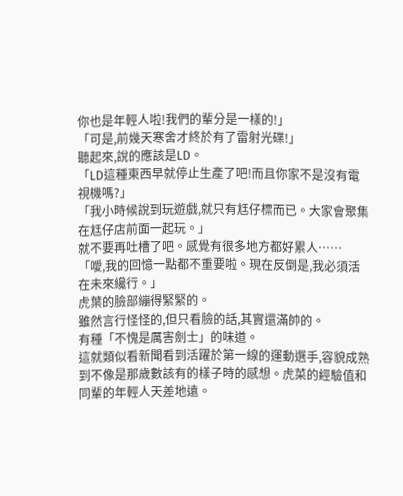你也是年輕人啦!我們的輩分是一樣的!」
「可是,前幾天寒舍才終於有了雷射光碟!」
聽起來,說的應該是LD。
「LD這種東西早就停止生產了吧!而且你家不是沒有電視機嗎?」
「我小時候說到玩遊戲,就只有尪仔標而已。大家會聚集在尪仔店前面一起玩。」
就不要再吐槽了吧。感覺有很多地方都好累人……
「噯,我的回憶一點都不重要啦。現在反倒是,我必須活在未來纔行。」
虎葉的臉部繃得緊緊的。
雖然言行怪怪的,但只看臉的話,其實還滿帥的。
有種「不愧是厲害劍士」的味道。
這就類似看新聞看到活躍於第一線的運動選手,容貌成熟到不像是那歲數該有的樣子時的感想。虎菜的經驗值和同輩的年輕人天差地遠。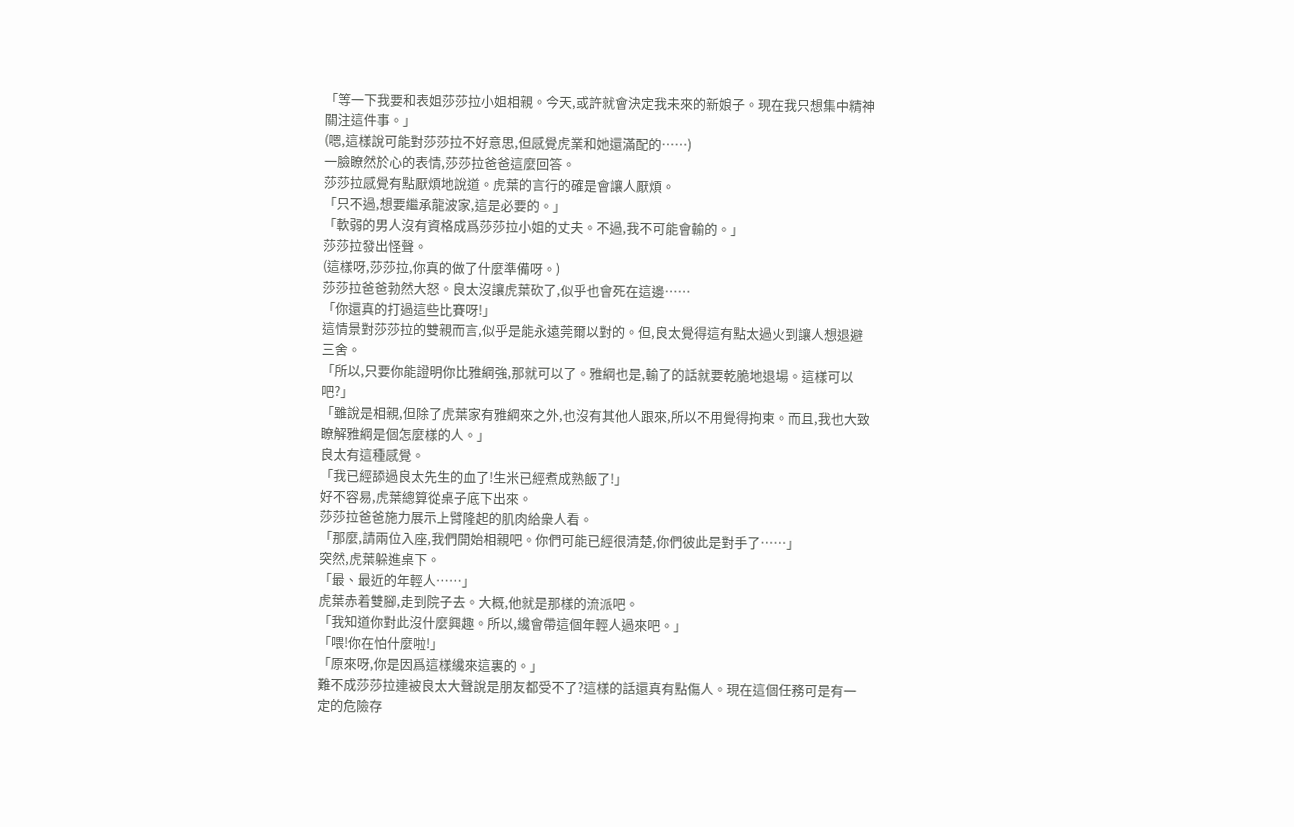「等一下我要和表姐莎莎拉小姐相親。今天,或許就會決定我未來的新娘子。現在我只想集中精神關注這件事。」
(嗯,這樣說可能對莎莎拉不好意思,但感覺虎業和她還滿配的……)
一臉瞭然於心的表情,莎莎拉爸爸這麼回答。
莎莎拉感覺有點厭煩地說道。虎葉的言行的確是會讓人厭煩。
「只不過,想要繼承龍波家,這是必要的。」
「軟弱的男人沒有資格成爲莎莎拉小姐的丈夫。不過,我不可能會輸的。」
莎莎拉發出怪聲。
(這樣呀,莎莎拉,你真的做了什麼準備呀。)
莎莎拉爸爸勃然大怒。良太沒讓虎葉砍了,似乎也會死在這邊……
「你還真的打過這些比賽呀!」
這情景對莎莎拉的雙親而言,似乎是能永遠莞爾以對的。但,良太覺得這有點太過火到讓人想退避三舍。
「所以,只要你能證明你比雅綱強,那就可以了。雅綱也是,輸了的話就要乾脆地退場。這樣可以吧?」
「雖說是相親,但除了虎葉家有雅綱來之外,也沒有其他人跟來,所以不用覺得拘束。而且,我也大致瞭解雅綱是個怎麼樣的人。」
良太有這種感覺。
「我已經舔過良太先生的血了!生米已經煮成熟飯了!」
好不容易,虎葉總算從桌子底下出來。
莎莎拉爸爸施力展示上臂隆起的肌肉給衆人看。
「那麼,請兩位入座,我們開始相親吧。你們可能已經很清楚,你們彼此是對手了……」
突然,虎葉躲進桌下。
「最、最近的年輕人……」
虎葉赤着雙腳,走到院子去。大概,他就是那樣的流派吧。
「我知道你對此沒什麼興趣。所以,纔會帶這個年輕人過來吧。」
「喂!你在怕什麼啦!」
「原來呀,你是因爲這樣纔來這裏的。」
難不成莎莎拉連被良太大聲說是朋友都受不了?這樣的話還真有點傷人。現在這個任務可是有一定的危險存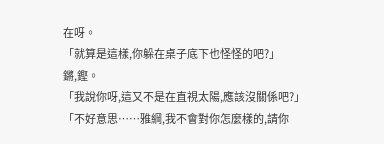在呀。
「就算是這樣,你躲在桌子底下也怪怪的吧?」
鏘,鏗。
「我說你呀,這又不是在直視太陽,應該沒關係吧?」
「不好意思……雅綱,我不會對你怎麼樣的,請你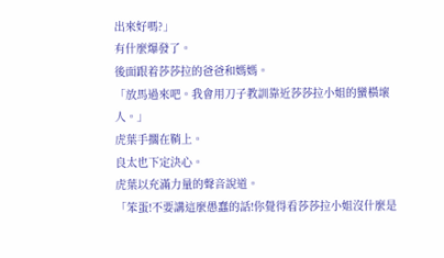出來好嗎?」
有什麼爆發了。
後面跟着莎莎拉的爸爸和媽媽。
「放馬過來吧。我會用刀子教訓靠近莎莎拉小姐的蠻橫壞人。」
虎葉手擱在鞘上。
良太也下定決心。
虎葉以充滿力量的聲音說道。
「笨蛋!不要講這麼愚蠢的話!你覺得看莎莎拉小姐沒什麼是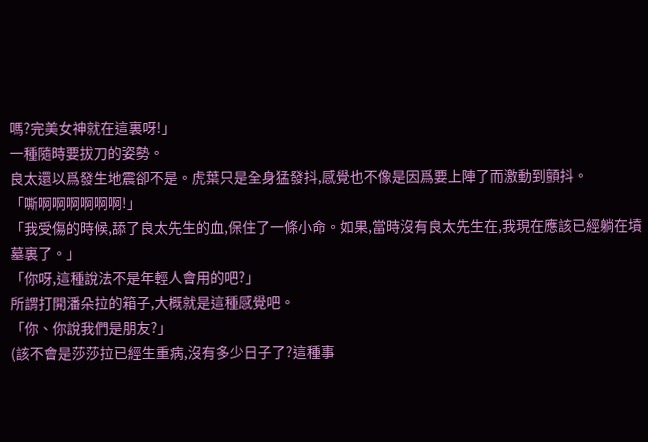嗎?完美女神就在這裏呀!」
一種隨時要拔刀的姿勢。
良太還以爲發生地震卻不是。虎葉只是全身猛發抖,感覺也不像是因爲要上陣了而激動到顫抖。
「嘶啊啊啊啊啊啊!」
「我受傷的時候,舔了良太先生的血,保住了一條小命。如果,當時沒有良太先生在,我現在應該已經躺在墳墓裏了。」
「你呀,這種說法不是年輕人會用的吧?」
所謂打開潘朵拉的箱子,大概就是這種感覺吧。
「你、你說我們是朋友?」
(該不會是莎莎拉已經生重病,沒有多少日子了?這種事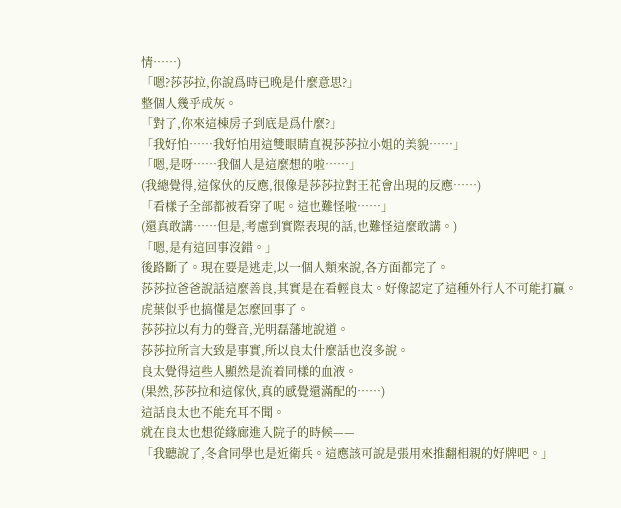情……)
「嗯?莎莎拉,你說爲時已晚是什麼意思?」
整個人幾乎成灰。
「對了,你來這棟房子到底是爲什麼?」
「我好怕……我好怕用這雙眼睛直視莎莎拉小姐的美貌……」
「嗯,是呀……我個人是這麼想的啦……」
(我總覺得,這傢伙的反應,很像是莎莎拉對王花會出現的反應……)
「看樣子全部都被看穿了呢。這也難怪啦……」
(還真敢講……但是,考慮到實際表現的話,也難怪這麼敢講。)
「嗯,是有這回事沒錯。」
後路斷了。現在要是逃走,以一個人類來說,各方面都完了。
莎莎拉爸爸說話這麼善良,其實是在看輕良太。好像認定了這種外行人不可能打贏。
虎葉似乎也搞懂是怎麼回事了。
莎莎拉以有力的聲音,光明磊藩地說道。
莎莎拉所言大致是事實,所以良太什麼話也沒多說。
良太覺得這些人顯然是流着同樣的血液。
(果然,莎莎拉和這傢伙,真的感覺還滿配的……)
這話良太也不能充耳不聞。
就在良太也想從緣廊進入院子的時候——
「我聽說了,冬倉同學也是近衛兵。這應該可說是張用來推翻相親的好牌吧。」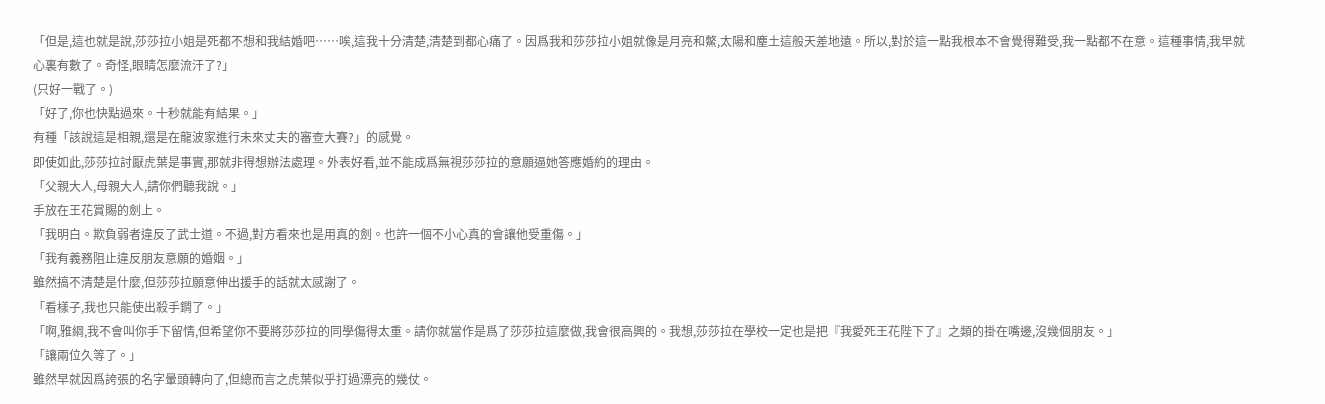「但是,這也就是說,莎莎拉小姐是死都不想和我結婚吧……唉,這我十分清楚,清楚到都心痛了。因爲我和莎莎拉小姐就像是月亮和鱉,太陽和塵土這般天差地遠。所以,對於這一點我根本不會覺得難受,我一點都不在意。這種事情,我早就心裏有數了。奇怪,眼睛怎麼流汗了?」
(只好一戰了。)
「好了,你也快點過來。十秒就能有結果。」
有種「該說這是相親,還是在龍波家進行未來丈夫的審查大賽?」的感覺。
即使如此,莎莎拉討厭虎葉是事實,那就非得想辦法處理。外表好看,並不能成爲無視莎莎拉的意願逼她答應婚約的理由。
「父親大人,母親大人,請你們聽我說。」
手放在王花賞賜的劍上。
「我明白。欺負弱者違反了武士道。不過,對方看來也是用真的劍。也許一個不小心真的會讓他受重傷。」
「我有義務阻止違反朋友意願的婚姻。」
雖然搞不清楚是什麼,但莎莎拉願意伸出援手的話就太感謝了。
「看樣子,我也只能使出殺手鐧了。」
「啊,雅綱,我不會叫你手下留情,但希望你不要將莎莎拉的同學傷得太重。請你就當作是爲了莎莎拉這麼做,我會很高興的。我想,莎莎拉在學校一定也是把『我愛死王花陛下了』之類的掛在嘴邊,沒幾個朋友。」
「讓兩位久等了。」
雖然早就因爲誇張的名字暈頭轉向了,但總而言之虎葉似乎打過漂亮的幾仗。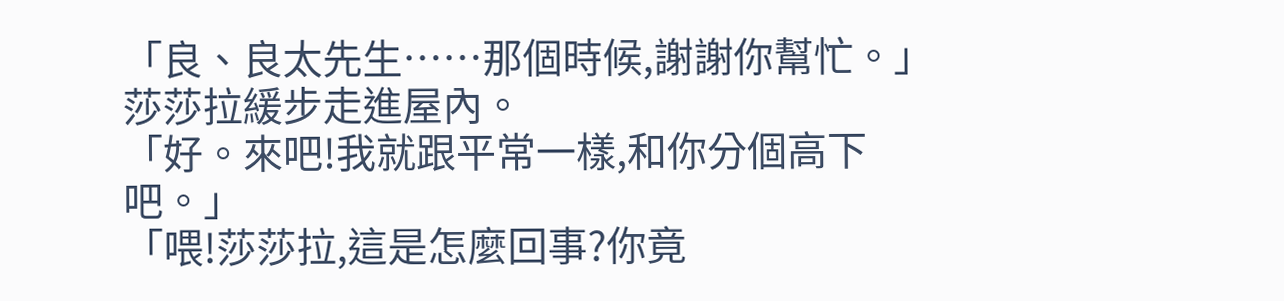「良、良太先生……那個時候,謝謝你幫忙。」
莎莎拉緩步走進屋內。
「好。來吧!我就跟平常一樣,和你分個高下吧。」
「喂!莎莎拉,這是怎麼回事?你竟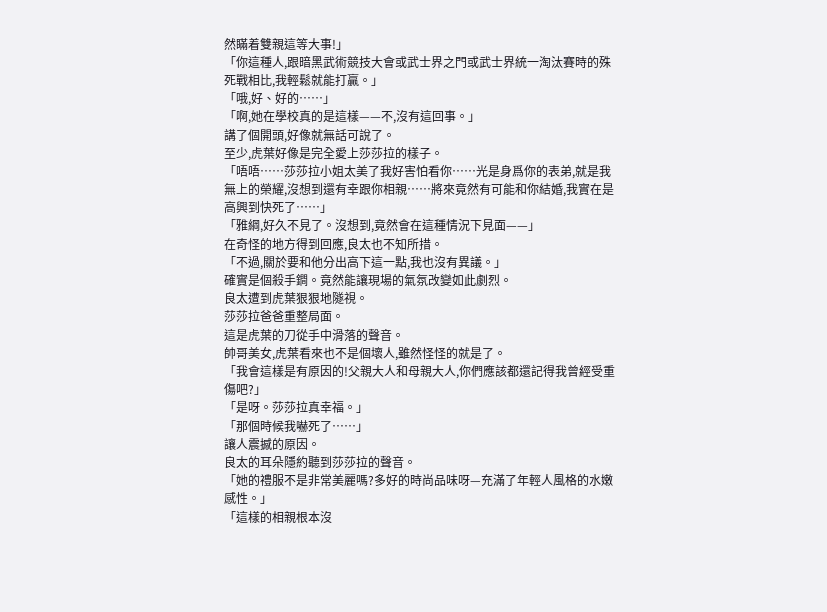然瞞着雙親這等大事!」
「你這種人,跟暗黑武術競技大會或武士界之門或武士界統一淘汰賽時的殊死戰相比,我輕鬆就能打贏。」
「哦,好、好的……」
「啊,她在學校真的是這樣——不,沒有這回事。」
講了個開頭,好像就無話可說了。
至少,虎葉好像是完全愛上莎莎拉的樣子。
「唔唔……莎莎拉小姐太美了我好害怕看你……光是身爲你的表弟,就是我無上的榮耀,沒想到還有幸跟你相親……將來竟然有可能和你結婚,我實在是高興到快死了……」
「雅綱,好久不見了。沒想到,竟然會在這種情況下見面——」
在奇怪的地方得到回應,良太也不知所措。
「不過,關於要和他分出高下這一點,我也沒有異議。」
確實是個殺手鐧。竟然能讓現場的氣氛改變如此劇烈。
良太遭到虎葉狠狠地隧視。
莎莎拉爸爸重整局面。
這是虎葉的刀從手中滑落的聲音。
帥哥美女,虎葉看來也不是個壞人,雖然怪怪的就是了。
「我會這樣是有原因的!父親大人和母親大人,你們應該都還記得我曾經受重傷吧?」
「是呀。莎莎拉真幸福。」
「那個時候我嚇死了……」
讓人震撼的原因。
良太的耳朵隱約聽到莎莎拉的聲音。
「她的禮服不是非常美麗嗎?多好的時尚品味呀—充滿了年輕人風格的水嫩感性。」
「這樣的相親根本沒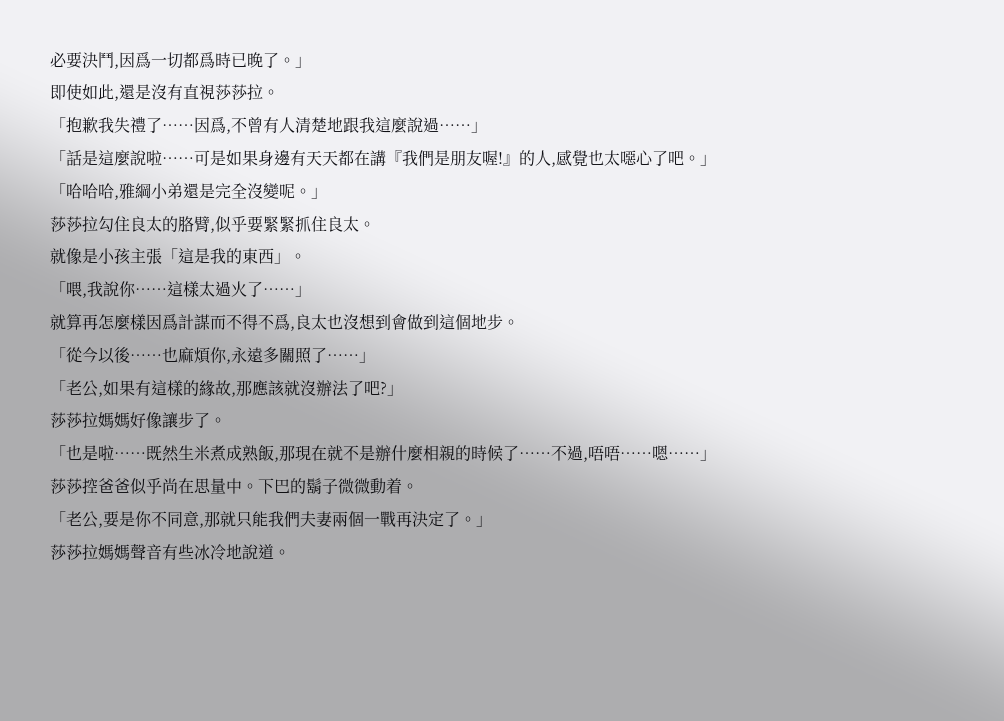必要決鬥,因爲一切都爲時已晚了。」
即使如此,還是沒有直視莎莎拉。
「抱歉我失禮了……因爲,不曾有人清楚地跟我這麼說過……」
「話是這麼說啦……可是如果身邊有天天都在講『我們是朋友喔!』的人,感覺也太噁心了吧。」
「哈哈哈,雅綱小弟還是完全沒變呢。」
莎莎拉勾住良太的胳臂,似乎要緊緊抓住良太。
就像是小孩主張「這是我的東西」。
「喂,我說你……這樣太過火了……」
就算再怎麼樣因爲計謀而不得不爲,良太也沒想到會做到這個地步。
「從今以後……也麻煩你,永遠多關照了……」
「老公,如果有這樣的緣故,那應該就沒辦法了吧?」
莎莎拉媽媽好像讓步了。
「也是啦……既然生米煮成熟飯,那現在就不是辦什麼相親的時候了……不過,唔唔……嗯……」
莎莎控爸爸似乎尚在思量中。下巴的鬍子微微動着。
「老公,要是你不同意,那就只能我們夫妻兩個一戰再決定了。」
莎莎拉媽媽聲音有些冰冷地說道。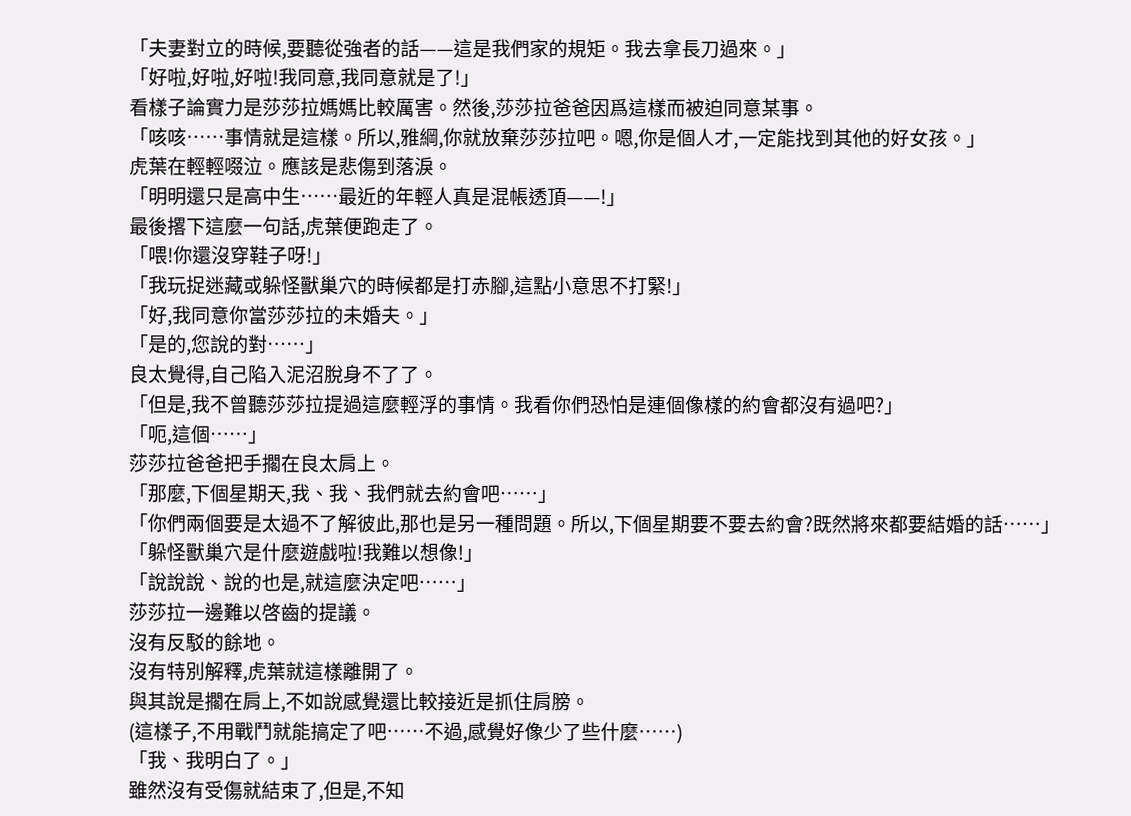「夫妻對立的時候,要聽從強者的話——這是我們家的規矩。我去拿長刀過來。」
「好啦,好啦,好啦!我同意,我同意就是了!」
看樣子論實力是莎莎拉媽媽比較厲害。然後,莎莎拉爸爸因爲這樣而被迫同意某事。
「咳咳……事情就是這樣。所以,雅綱,你就放棄莎莎拉吧。嗯,你是個人才,一定能找到其他的好女孩。」
虎葉在輕輕啜泣。應該是悲傷到落淚。
「明明還只是高中生……最近的年輕人真是混帳透頂——!」
最後撂下這麼一句話,虎葉便跑走了。
「喂!你還沒穿鞋子呀!」
「我玩捉迷藏或躲怪獸巢穴的時候都是打赤腳,這點小意思不打緊!」
「好,我同意你當莎莎拉的未婚夫。」
「是的,您說的對……」
良太覺得,自己陷入泥沼脫身不了了。
「但是,我不曾聽莎莎拉提過這麼輕浮的事情。我看你們恐怕是連個像樣的約會都沒有過吧?」
「呃,這個……」
莎莎拉爸爸把手擱在良太肩上。
「那麼,下個星期天,我、我、我們就去約會吧……」
「你們兩個要是太過不了解彼此,那也是另一種問題。所以,下個星期要不要去約會?既然將來都要結婚的話……」
「躲怪獸巢穴是什麼遊戲啦!我難以想像!」
「說說說、說的也是,就這麼決定吧……」
莎莎拉一邊難以啓齒的提議。
沒有反駁的餘地。
沒有特別解釋,虎葉就這樣離開了。
與其說是擱在肩上,不如說感覺還比較接近是抓住肩膀。
(這樣子,不用戰鬥就能搞定了吧……不過,感覺好像少了些什麼……)
「我、我明白了。」
雖然沒有受傷就結束了,但是,不知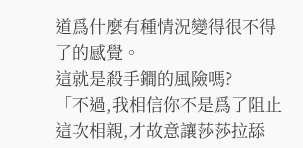道爲什麼有種情況變得很不得了的感覺。
這就是殺手鐧的風險嗎?
「不過,我相信你不是爲了阻止這次相親,才故意讓莎莎拉舔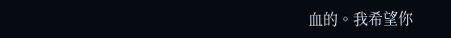血的。我希望你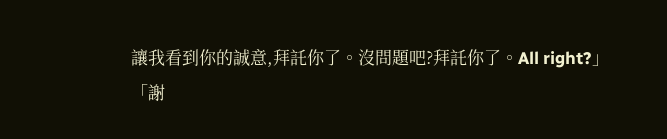讓我看到你的誠意,拜託你了。沒問題吧?拜託你了。All right?」
「謝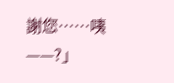謝您……咦——?」